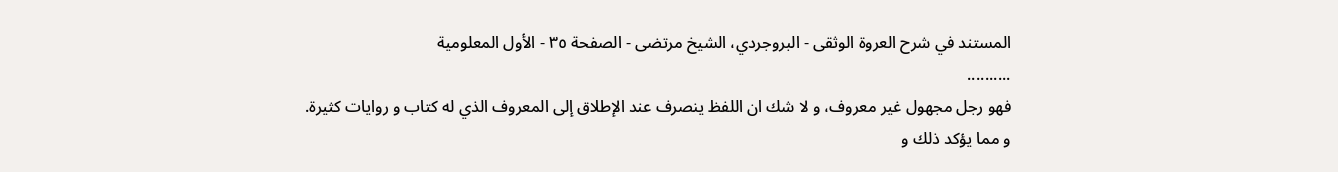المستند في شرح العروة الوثقى - البروجردي، الشيخ مرتضى - الصفحة ٣٥ - الأول المعلومية
..........
فهو رجل مجهول غير معروف، و لا شك ان اللفظ ينصرف عند الإطلاق إلى المعروف الذي له كتاب و روايات كثيرة.
و مما يؤكد ذلك و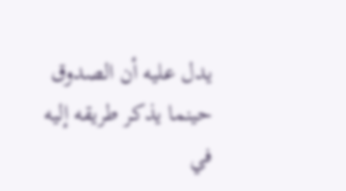يدل عليه أن الصدوق حينما يذكر طريقه إليه في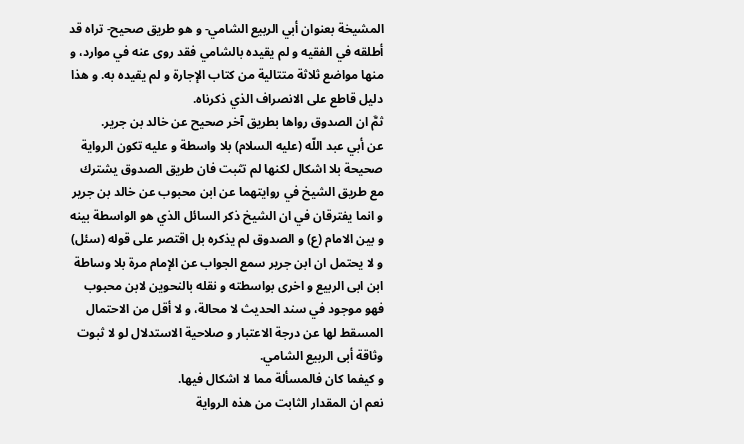المشيخة بعنوان أبي الربيع الشامي- و هو طريق صحيح- تراه قد أطلقه في الفقيه و لم يقيده بالشامي فقد روى عنه في موارد، و منها مواضع ثلاثة متتالية من كتاب الإجارة و لم يقيده به. و هذا دليل قاطع على الانصراف الذي ذكرناه.
ثمَّ ان الصدوق رواها بطريق آخر صحيح عن خالد بن جرير.
عن أبي عبد اللّه (عليه السلام) بلا واسطة و عليه تكون الرواية صحيحة بلا اشكال لكنها لم تثبت فان طريق الصدوق يشترك مع طريق الشيخ في روايتهما عن ابن محبوب عن خالد بن جرير و انما يفترقان في ان الشيخ ذكر السائل الذي هو الواسطة بينه و بين الامام (ع) و الصدوق لم يذكره بل اقتصر على قوله (سئل) و لا يحتمل ان ابن جرير سمع الجواب عن الإمام مرة بلا وساطة ابن ابى الربيع و اخرى بواسطته و نقله بالنحوين لابن محبوب فهو موجود في سند الحديث لا محالة، و لا أقل من الاحتمال المسقط لها عن درجة الاعتبار و صلاحية الاستدلال لو لا ثبوت وثاقة أبى الربيع الشامي.
و كيفما كان فالمسألة مما لا اشكال فيها.
نعم ان المقدار الثابت من هذه الرواية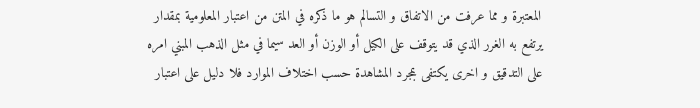المعتبرة و مما عرفت من الاتفاق و التسالم هو ما ذكره في المتن من اعتبار المعلومية بمقدار يرتفع به الغرر الذي قد يتوقف على الكيل أو الوزن أو العد سيما في مثل الذهب المبني امره على التدقيق و اخرى يكتفى بمجرد المشاهدة حسب اختلاف الموارد فلا دليل على اعتبار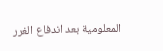المعلومية بعد اندفاع الغرر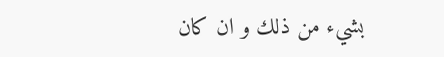بشيء من ذلك و ان كان